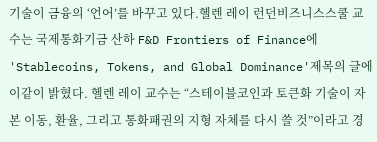기술이 금융의 ‘언어’를 바꾸고 있다.헬렌 레이 런던비즈니스스쿨 교수는 국제통화기금 산하 F&D Frontiers of Finance에 'Stablecoins, Tokens, and Global Dominance'제목의 글에 이같이 밝혔다. 헬렌 레이 교수는 “스테이블코인과 토큰화 기술이 자본 이동, 환율, 그리고 통화패권의 지형 자체를 다시 쓸 것”이라고 경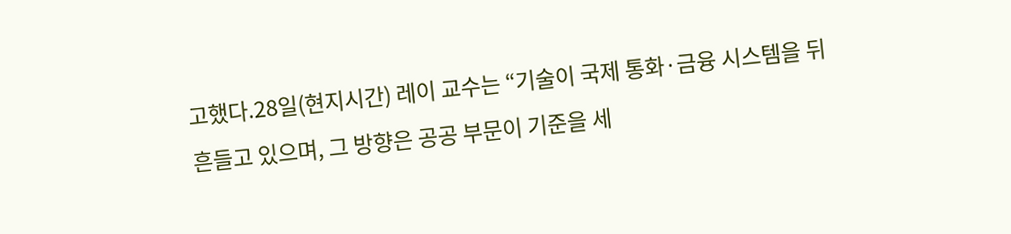고했다.28일(현지시간) 레이 교수는 “기술이 국제 통화·금융 시스템을 뒤흔들고 있으며, 그 방향은 공공 부문이 기준을 세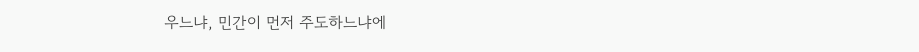우느냐, 민간이 먼저 주도하느냐에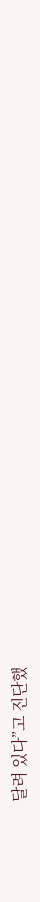달려 있다”고 진단했